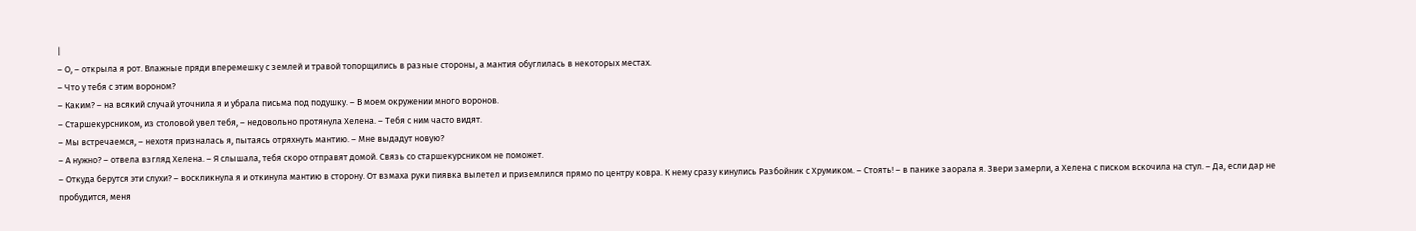|
– О, – открыла я рот. Влажные пряди вперемешку с землей и травой топорщились в разные стороны, а мантия обуглилась в некоторых местах.
– Что у тебя с этим вороном?
– Каким? – на всякий случай уточнила я и убрала письма под подушку. – В моем окружении много воронов.
– Старшекурсником, из столовой увел тебя, – недовольно протянула Хелена. – Тебя с ним часто видят.
– Мы встречаемся, – нехотя призналась я, пытаясь отряхнуть мантию. – Мне выдадут новую?
– А нужно? – отвела взгляд Хелена. – Я слышала, тебя скоро отправят домой. Связь со старшекурсником не поможет.
– Откуда берутся эти слухи? – воскликнула я и откинула мантию в сторону. От взмаха руки пиявка вылетел и приземлился прямо по центру ковра. К нему сразу кинулись Разбойник с Хрумиком. – Стоять! – в панике заорала я. Звери замерли, а Хелена с писком вскочила на стул. – Да, если дар не пробудится, меня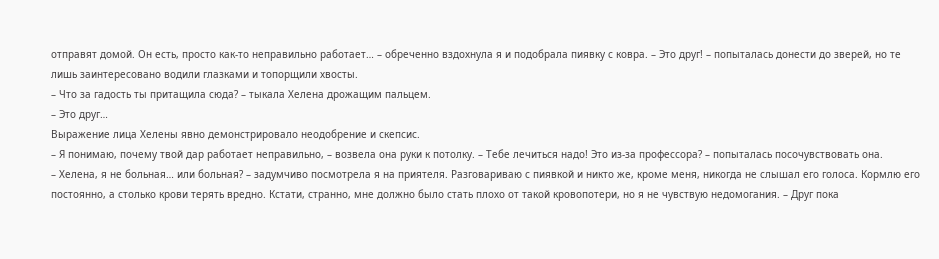отправят домой. Он есть, просто как-то неправильно работает… – обреченно вздохнула я и подобрала пиявку с ковра. – Это друг! – попыталась донести до зверей, но те лишь заинтересовано водили глазками и топорщили хвосты.
– Что за гадость ты притащила сюда? – тыкала Хелена дрожащим пальцем.
– Это друг…
Выражение лица Хелены явно демонстрировало неодобрение и скепсис.
– Я понимаю, почему твой дар работает неправильно, – возвела она руки к потолку. – Тебе лечиться надо! Это из-за профессора? – попыталась посочувствовать она.
– Хелена, я не больная… или больная? – задумчиво посмотрела я на приятеля. Разговариваю с пиявкой и никто же, кроме меня, никогда не слышал его голоса. Кормлю его постоянно, а столько крови терять вредно. Кстати, странно, мне должно было стать плохо от такой кровопотери, но я не чувствую недомогания. – Друг пока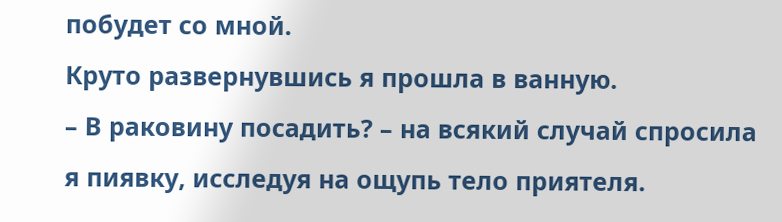побудет со мной.
Круто развернувшись я прошла в ванную.
– В раковину посадить? – на всякий случай спросила я пиявку, исследуя на ощупь тело приятеля.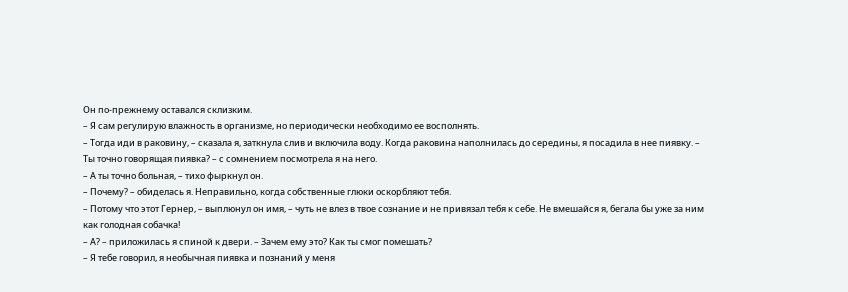Он по-прежнему оставался склизким.
– Я сам регулирую влажность в организме, но периодически необходимо ее восполнять.
– Тогда иди в раковину, – сказала я, заткнула слив и включила воду. Когда раковина наполнилась до середины, я посадила в нее пиявку. – Ты точно говорящая пиявка? – с сомнением посмотрела я на него.
– А ты точно больная, – тихо фыркнул он.
– Почему? – обиделась я. Неправильно, когда собственные глюки оскорбляют тебя.
– Потому что этот Гернер, – выплюнул он имя, – чуть не влез в твое сознание и не привязал тебя к себе. Не вмешайся я, бегала бы уже за ним как голодная собачка!
– А? – приложилась я спиной к двери. – Зачем ему это? Как ты смог помешать?
– Я тебе говорил, я необычная пиявка и познаний у меня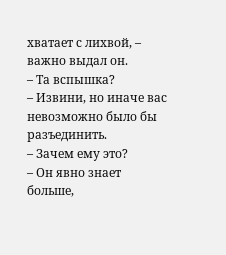хватает с лихвой, – важно выдал он.
– Та вспышка?
– Извини, но иначе вас невозможно было бы разъединить.
– Зачем ему это?
– Он явно знает больше,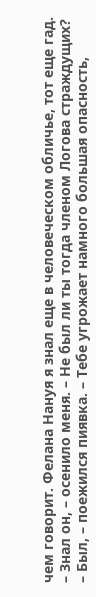чем говорит. Фелана Нануя я знал еще в человеческом обличье, тот еще гад.
– Знал он, – осенило меня. – Не был ли ты тогда членом Логова страждущих?
– Был, – поежился пиявка. – Тебе угрожает намного большая опасность,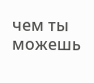чем ты можешь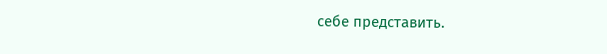себе представить.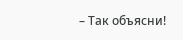– Так объясни!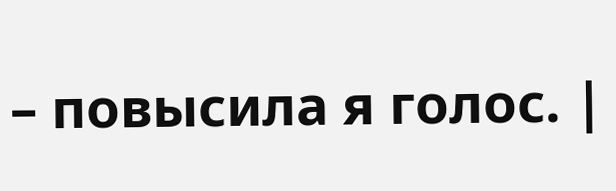– повысила я голос. |